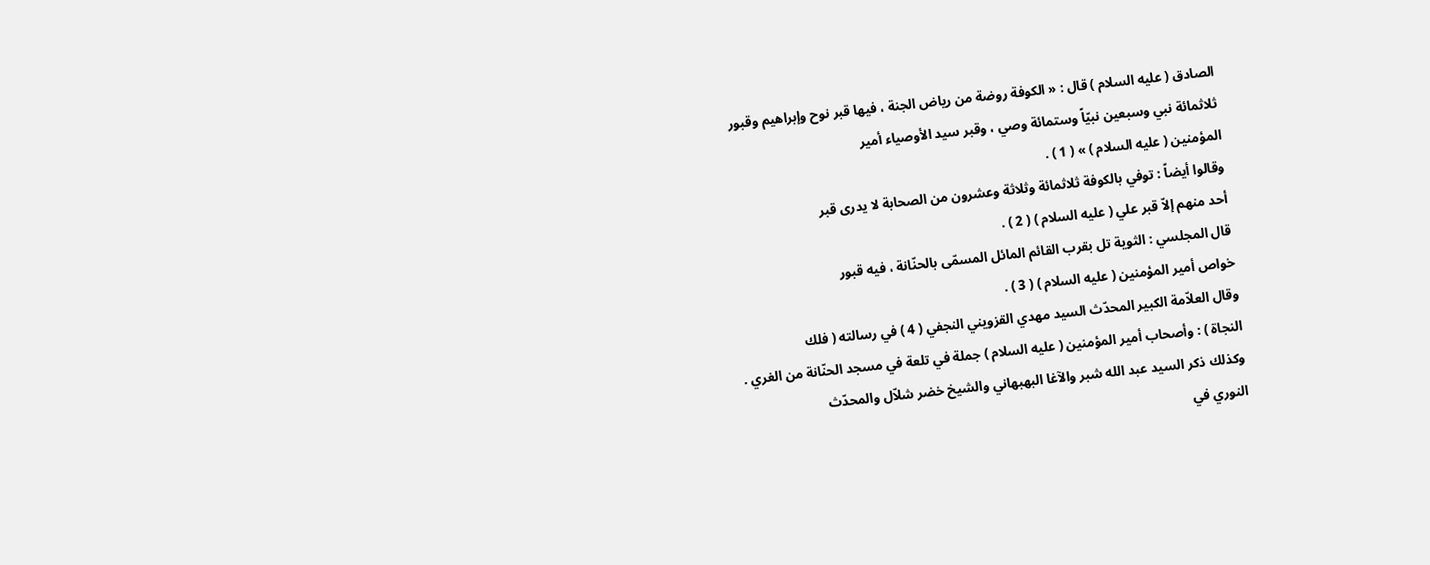الصادق ( عليه السلام ) قال : « الكوفة روضة من رياض الجنة ، فيها قبر نوح وإبراهيم وقبور
ثلاثمائة نبي وسبعين نبيّاً وستمائة وصي ، وقبر سيد الأوصياء أمير
المؤمنين ( عليه السلام ) » ( 1 ) .
وقالوا أيضاً : توفي بالكوفة ثلاثمائة وثلاثة وعشرون من الصحابة لا يدرى قبر
أحد منهم إلاّ قبر علي ( عليه السلام ) ( 2 ) .
قال المجلسي : الثوية تل بقرب القائم المائل المسمّى بالحنّانة ، فيه قبور
خواص أمير المؤمنين ( عليه السلام ) ( 3 ) .
وقال العلاّمة الكبير المحدّث السيد مهدي القزويني النجفي ( 4 ) في رسالته ( فلك
النجاة ) : وأصحاب أمير المؤمنين ( عليه السلام ) جملة في تلعة في مسجد الحنّانة من الغري .
وكذلك ذكر السيد عبد الله شبر والآغا البهبهاني والشيخ خضر شلاّل والمحدّث
النوري في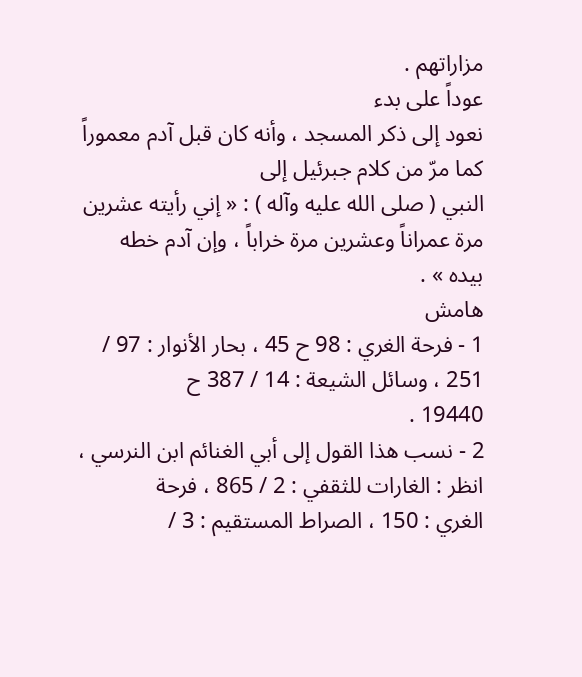مزاراتهم .
عوداً على بدء
نعود إلى ذكر المسجد ، وأنه كان قبل آدم معموراً كما مرّ من كلام جبرئيل إلى
النبي ( صلى الله عليه وآله ) : « إني رأيته عشرين مرة عمراناً وعشرين مرة خراباً ، وإن آدم خطه
بيده » .
هامش
1 - فرحة الغري : 98 ح 45 ، بحار الأنوار : 97 / 251 ، وسائل الشيعة : 14 / 387 ح
19440 .
2 - نسب هذا القول إلى أبي الغنائم ابن النرسي ، انظر : الغارات للثقفي : 2 / 865 ، فرحة
الغري : 150 ، الصراط المستقيم : 3 /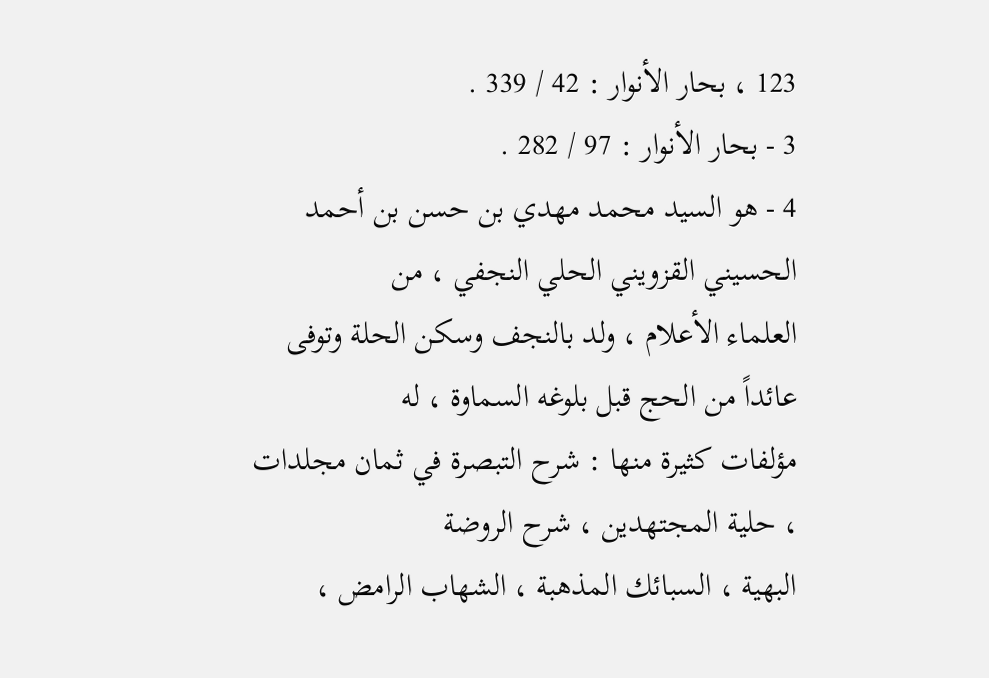123 ، بحار الأنوار : 42 / 339 .
3 - بحار الأنوار : 97 / 282 .
4 - هو السيد محمد مهدي بن حسن بن أحمد الحسيني القزويني الحلي النجفي ، من
العلماء الأعلام ، ولد بالنجف وسكن الحلة وتوفى عائداً من الحج قبل بلوغه السماوة ، له
مؤلفات كثيرة منها : شرح التبصرة في ثمان مجلدات ، حلية المجتهدين ، شرح الروضة
البهية ، السبائك المذهبة ، الشهاب الرامض ،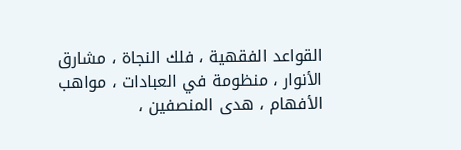القواعد الفقهية ، فلك النجاة ، مشارق
الأنوار ، منظومة في العبادات ، مواهب الأفهام ، هدى المنصفين ،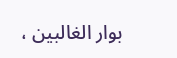بوار الغالبين ،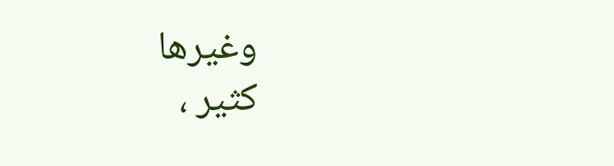وغيرها
كثير ،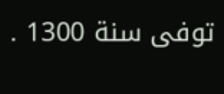توفى سنة 1300 .